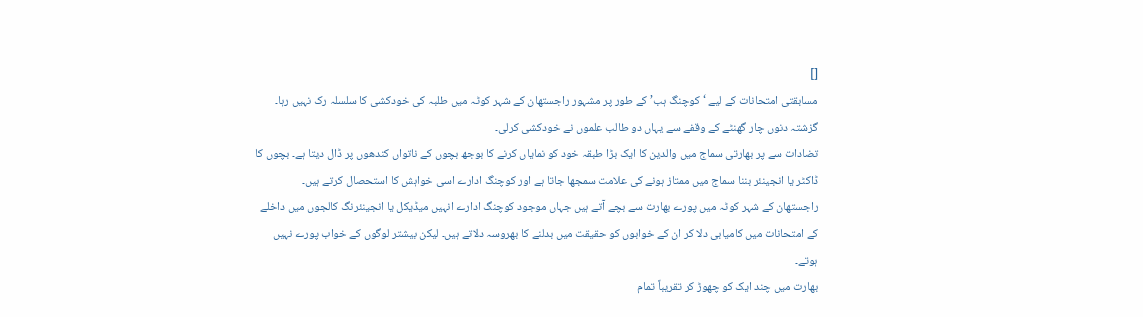[]
مسابقتی امتحانات کے لیے ‘کوچنگ ہب’ کے طور پر مشہور راجستھان کے شہر کوٹہ میں طلبہ کی خودکشی کا سلسلہ رک نہیں رہا۔ گزشتہ دنوں چار گھنٹے کے وقفے سے یہاں دو طالب علموں نے خودکشی کرلی۔
تضادات سے پر بھارتی سماج میں والدین کا ایک بڑا طبقہ خود کو نمایاں کرنے کا بوجھ بچوں کے ناتواں کندھوں پر ڈال دیتا ہے۔ بچوں کا ڈاکٹر یا انجینئر بننا سماج میں ممتاز ہونے کی علامت سمجھا جاتا ہے اور کوچنگ ادارے اسی خواہش کا استحصال کرتے ہیں۔
راجستھان کے شہر کوٹہ میں پورے بھارت سے بچے آتے ہیں جہاں موجود کوچنگ ادارے انہیں میڈیکل یا انجینئرنگ کالجوں میں داخلے کے امتحانات میں کامیابی دلا کر ان کے خوابوں کو حقیقت میں بدلنے کا بھروسہ دلاتے ہیں۔ لیکن بیشتر لوگوں کے خواب پورے نہیں ہوتے۔
بھارت میں چند ایک کو چھوڑ کر تقریباً تمام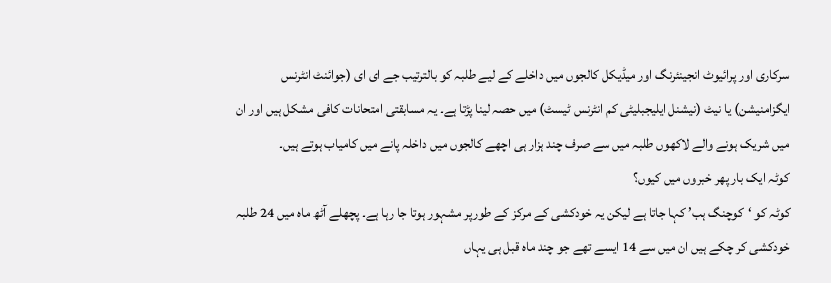سرکاری اور پرائیوٹ انجینئرنگ اور میڈیکل کالجوں میں داخلے کے لیے طلبہ کو بالترتیب جے ای ای (جوائنٹ انٹرنس ایگزامنیشن) یا نیٹ (نیشنل ایلیجبلیٹی کم انٹرنس ٹیسٹ) میں حصہ لینا پڑتا ہے۔ یہ مسابقتی امتحانات کافی مشکل ہیں اور ان میں شریک ہونے والے لاکھوں طلبہ میں سے صرف چند ہزار ہی اچھے کالجوں میں داخلہ پانے میں کامیاب ہوتے ہیں۔
کوٹہ ایک بار پھر خبروں میں کیوں؟
کوٹہ کو ‘کوچنگ ہب’ کہا جاتا ہے لیکن یہ خودکشی کے مرکز کے طورپر مشہور ہوتا جا رہا ہے۔ پچھلے آٹھ ماہ میں 24 طلبہ خودکشی کر چکے ہیں ان میں سے 14 ایسے تھے جو چند ماہ قبل ہی یہاں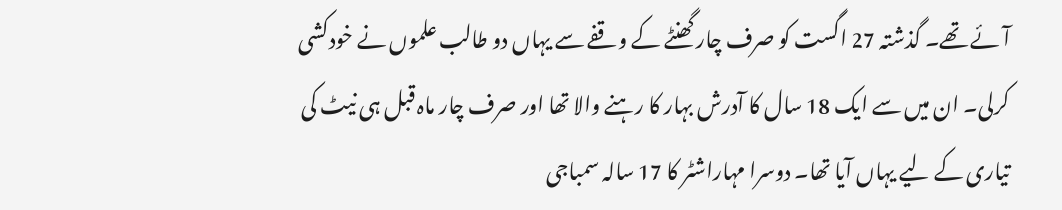آئے تھے۔ گذشتہ 27 اگست کو صرف چار گھنٹے کے وقفے سے یہاں دو طالب علموں نے خودکشی کرلی۔ ان میں سے ایک 18 سال کا آدرش بہار کا رہنے والا تھا اور صرف چار ماہ قبل ہی نیٹ کی تیاری کے لیے یہاں آیا تھا۔ دوسرا مہاراشٹر کا 17 سالہ سمباجی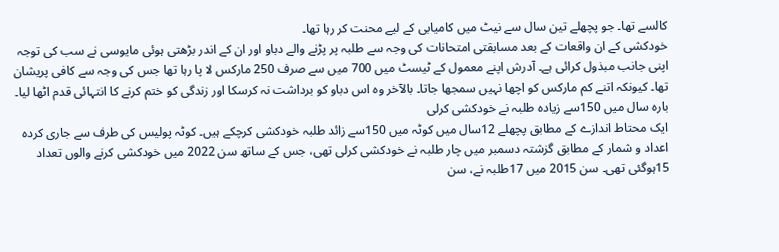کالسے تھا۔ جو پچھلے تین سال سے نیٹ میں کامیابی کے لیے محنت کر رہا تھا۔
خودکشی کے ان واقعات کے بعد مسابقتی امتحانات کی وجہ سے طلبہ پر پڑنے والے دباو اور ان کے اندر بڑھتی ہوئی مایوسی نے سب کی توجہ اپنی جانب مبذول کرائی ہے۔ آدرش اپنے معمول کے ٹیسٹ میں 700 میں سے صرف 250 مارکس لا پا رہا تھا جس کی وجہ سے کافی پریشان تھا۔ کیونکہ اتنے کم مارکس کو اچھا نہیں سمجھا جاتا۔ بالآخر وہ اس دباو کو برداشت نہ کرسکا اور زندگی کو ختم کرنے کا انتہائی قدم اٹھا لیا۔
بارہ سال میں 150سے زیادہ طلبہ نے خودکشی کرلی
ایک محتاط اندازے کے مطابق پچھلے 12سال میں کوٹہ میں 150سے زائد طلبہ خودکشی کرچکے ہیں۔ کوٹہ پولیس کی طرف سے جاری کردہ اعداد و شمار کے مطابق گزشتہ دسمبر میں چار طلبہ نے خودکشی کرلی تھی، جس کے ساتھ سن 2022 میں خودکشی کرنے والوں تعداد 15ہوگئی تھی۔ سن 2015 میں 17طلبہ نے، سن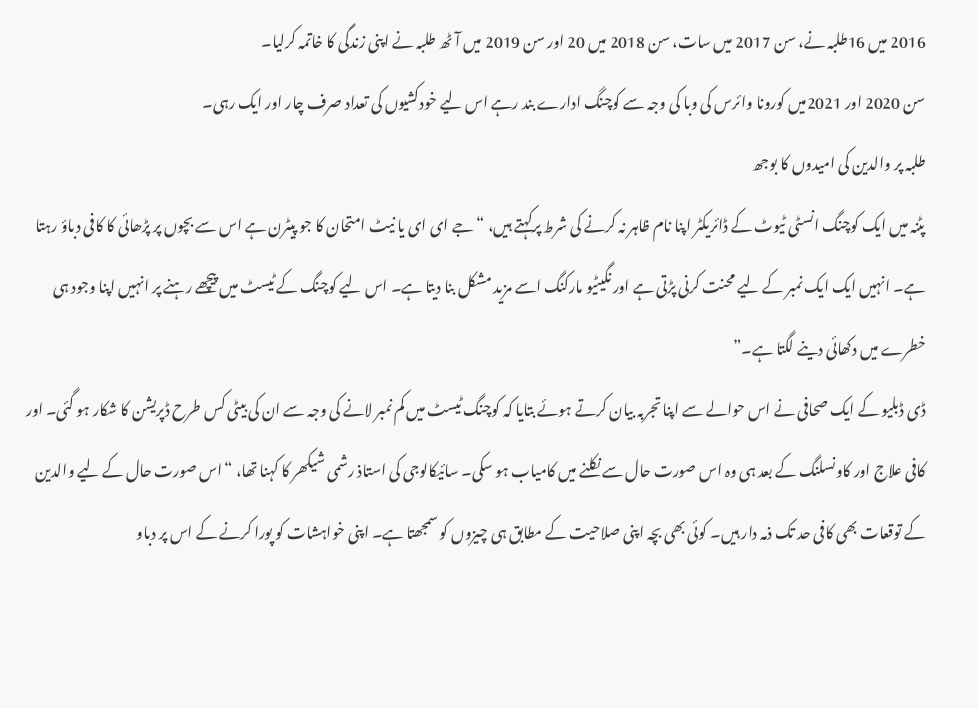2016 میں 16طلبہ نے، سن 2017 میں سات، سن 2018 میں 20 اور سن 2019 میں آٹھ طلبہ نے اپنی زندگی کا خاتمہ کرلیا۔
سن 2020 اور 2021میں کورونا وائرس کی وبا کی وجہ سے کوچنگ ادارے بند رہے اس لیے خودکشیوں کی تعداد صرف چار اور ایک رہی۔
طلبہ پر والدین کی امیدوں کا بوجھ
پٹنہ میں ایک کوچنگ انسٹی ٹیوٹ کے ڈائریکٹر اپنا نام ظاہر نہ کرنے کی شرط پرکہتے ہیں، “جے ای ای یا نیٹ امتحان کا جو پیٹرن ہے اس سے بچوں پر پڑھائی کا کافی دباؤ رہتا ہے۔ انہیں ایک ایک نمبر کے لیے محنت کرنی پڑتی ہے اور نگیٹیو مارکنگ اسے مزید مشکل بنا دیتا ہے۔ اس لیے کوچنگ کے ٹیسٹ میں پیچھے رہنے پر انہیں اپنا وجود ہی خطرے میں دکھائی دینے لگتا ہے۔”
ڈی ڈبلیو کے ایک صحافی نے اس حوالے سے اپنا تجربہ بیان کرتے ہوئے بتایا کہ کوچنگ ٹیسٹ میں کم نمبر لانے کی وجہ سے ان کی بیٹی کس طرح ڈپریشن کا شکار ہو گئی۔ اور کافی علاج اور کاونسلنگ کے بعد ہی وہ اس صورت حال سے نکلنے میں کامیاب ہو سکی۔ سائیکالوجی کی استاذ رشمی شیکھر کا کہنا تھا، “اس صورت حال کے لیے والدین کے توقعات بھی کافی حد تک ذمہ دار ہیں۔ کوئی بھی بچہ اپنی صلاحیت کے مطابق ہی چیزوں کو سمجھتا ہے۔ اپنی خواہشات کو پورا کرنے کے اس پر دباو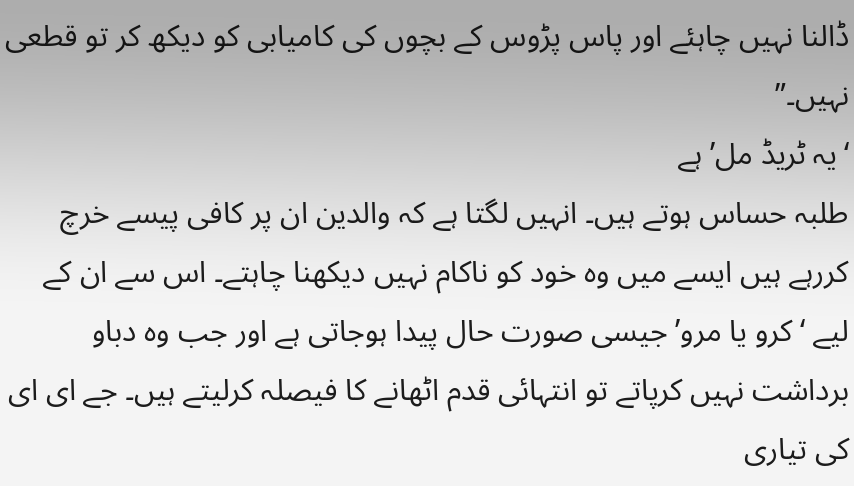ڈالنا نہیں چاہئے اور پاس پڑوس کے بچوں کی کامیابی کو دیکھ کر تو قطعی نہیں۔”
‘یہ ٹریڈ مل’ ہے
طلبہ حساس ہوتے ہیں۔ انہیں لگتا ہے کہ والدین ان پر کافی پیسے خرچ کررہے ہیں ایسے میں وہ خود کو ناکام نہیں دیکھنا چاہتے۔ اس سے ان کے لیے ‘کرو یا مرو’ جیسی صورت حال پیدا ہوجاتی ہے اور جب وہ دباو برداشت نہیں کرپاتے تو انتہائی قدم اٹھانے کا فیصلہ کرلیتے ہیں۔ جے ای ای کی تیاری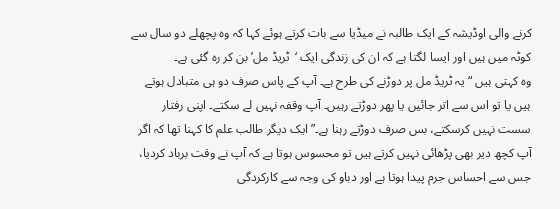کرنے والی اوڈیشہ کے ایک طالبہ نے میڈیا سے بات کرتے ہوئے کہا کہ وہ پچھلے دو سال سے کوٹہ میں ہیں اور ایسا لگتا ہے کہ ان کی زندگی ایک ‘ٹریڈ مل’ بن کر رہ گئی ہے۔
وہ کہتی ہیں “یہ ٹریڈ مل پر دوڑنے کی طرح ہے۔ آپ کے پاس صرف دو ہی متبادل ہوتے ہیں یا تو اس سے اتر جائیں یا پھر دوڑتے رہیں۔ آپ وقفہ نہیں لے سکتے۔ اپنی رفتار سست نہیں کرسکتے، بس صرف دوڑتے رہنا ہے۔” ایک دیگر طالب علم کا کہنا تھا کہ اگر آپ کچھ دیر بھی پڑھائی نہیں کرتے ہیں تو محسوس ہوتا ہے کہ آپ نے وقت برباد کردیا، جس سے احساس جرم پیدا ہوتا ہے اور دباو کی وجہ سے کارکردگی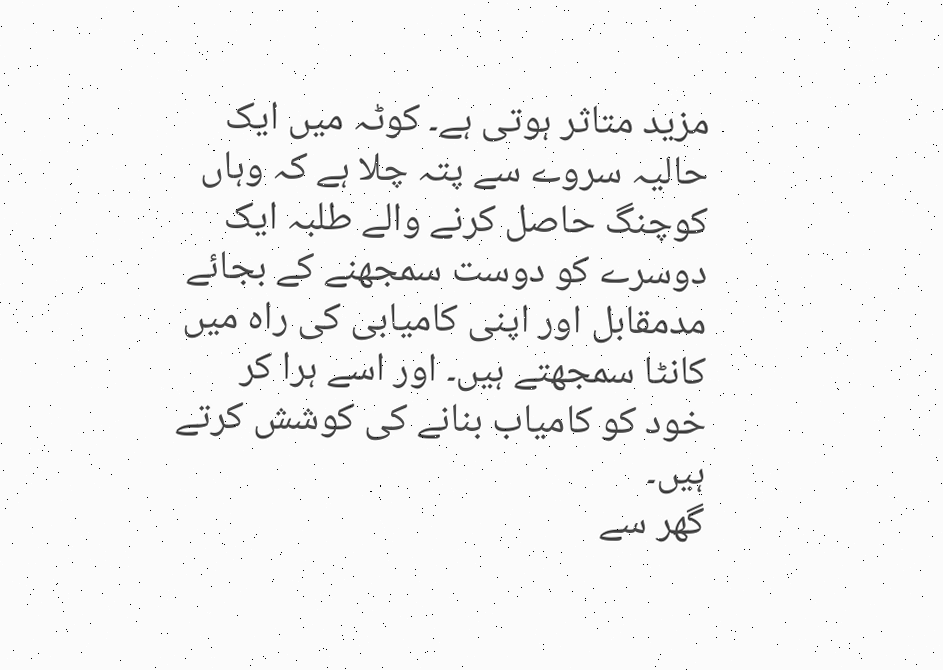مزید متاثر ہوتی ہے۔ کوٹہ میں ایک حالیہ سروے سے پتہ چلا ہے کہ وہاں کوچنگ حاصل کرنے والے طلبہ ایک دوسرے کو دوست سمجھنے کے بجائے مدمقابل اور اپنی کامیابی کی راہ میں کانٹا سمجھتے ہیں۔ اور اسے ہرا کر خود کو کامیاب بنانے کی کوشش کرتے ہیں۔
گھر سے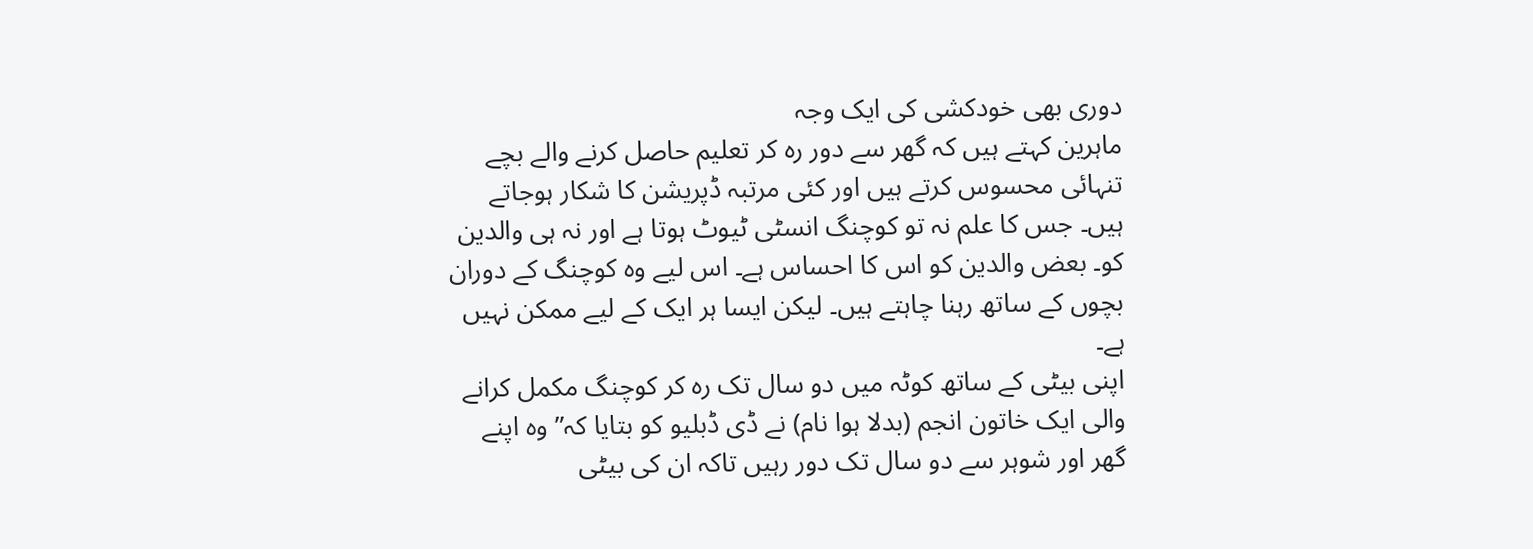دوری بھی خودکشی کی ایک وجہ
ماہرین کہتے ہیں کہ گھر سے دور رہ کر تعلیم حاصل کرنے والے بچے تنہائی محسوس کرتے ہیں اور کئی مرتبہ ڈپریشن کا شکار ہوجاتے ہیں۔ جس کا علم نہ تو کوچنگ انسٹی ٹیوٹ ہوتا ہے اور نہ ہی والدین کو۔ بعض والدین کو اس کا احساس ہے۔ اس لیے وہ کوچنگ کے دوران بچوں کے ساتھ رہنا چاہتے ہیں۔ لیکن ایسا ہر ایک کے لیے ممکن نہیں ہے۔
اپنی بیٹی کے ساتھ کوٹہ میں دو سال تک رہ کر کوچنگ مکمل کرانے والی ایک خاتون انجم (بدلا ہوا نام) نے ڈی ڈبلیو کو بتایا کہ” وہ اپنے گھر اور شوہر سے دو سال تک دور رہیں تاکہ ان کی بیٹی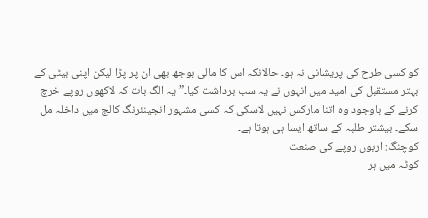کو کسی طرح کی پریشانی نہ ہو۔ حالانکہ اس کا مالی بوجھ بھی ان پر پڑا لیکن اپنی بیٹی کے بہتر مستقبل کی امید میں انہوں نے یہ سب برداشت کیا۔” یہ الگ بات کہ لاکھوں روپے خرچ کرنے کے باوجود وہ اتنا مارکس نہیں لاسکی کہ کسی مشہور انجینئرنگ کالج میں داخلہ مل سکے۔ بیشتر طلبہ کے ساتھ ایسا ہی ہوتا ہے۔
کوچنگ: اربوں روپے کی صنعت
کوٹہ میں ہر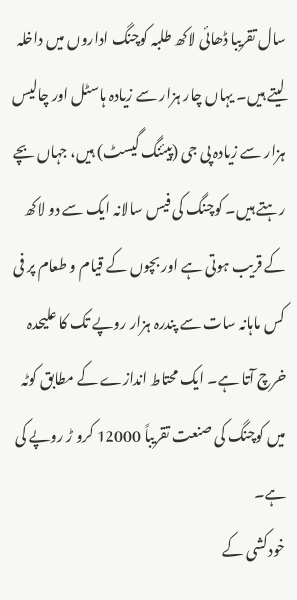سال تقریبا ڈھائی لاکھ طلبہ کوچنگ اداروں میں داخلہ لیتے ہیں۔ یہاں چار ہزار سے زیادہ ہاسٹل اور چالیس ہزار سے زیادہ پی جی (پیئنگ گیسٹ) ہیں، جہاں بچے رہتے ہیں۔ کوچنگ کی فیس سالانہ ایک سے دو لاکھ کے قریب ہوتی ہے اور بچوں کے قیام و طعام پر فی کس ماہانہ سات سے پندرہ ہزار روپے تک کا علیحدہ خرچ آتا ہے۔ ایک محتاط اندازے کے مطابق کوٹہ میں کوچنگ کی صنعت تقریباً 12000 کرو ڑ روپے کی ہے۔
خودکشی کے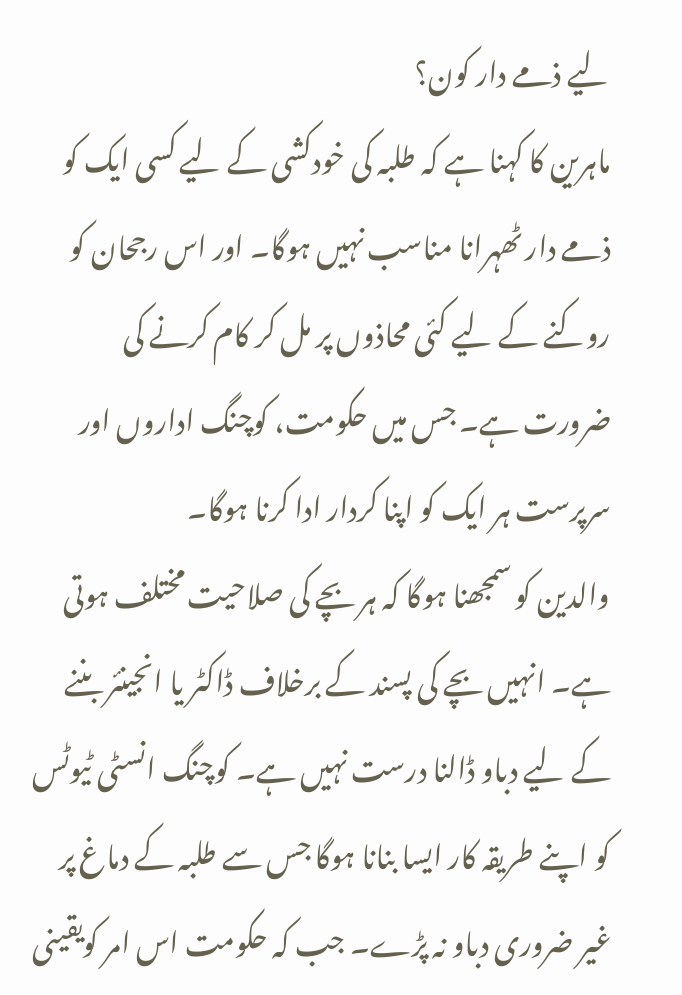لیے ذمے دار کون؟
ماہرین کا کہنا ہے کہ طلبہ کی خودکشی کے لیے کسی ایک کو ذمے دار ٹھہرانا مناسب نہیں ہوگا۔ اور اس رجحان کو روکنے کے لیے کئی محاذوں پر مل کر کام کرنے کی ضرورت ہے۔ جس میں حکومت، کوچنگ اداروں اور سرپرست ہر ایک کو اپنا کردار ادا کرنا ہوگا۔
والدین کو سمجھنا ہوگا کہ ہر بچے کی صلاحیت مختلف ہوتی ہے۔ انہیں بچے کی پسند کے برخلاف ڈاکٹر یا انجینئر بننے کے لیے دباو ڈالنا درست نہیں ہے۔ کوچنگ انسٹی ٹیوٹس کو اپنے طریقہ کار ایسا بنانا ہوگا جس سے طلبہ کے دماغ پر غیر ضروری دباو نہ پڑے۔ جب کہ حکومت اس امر کویقینی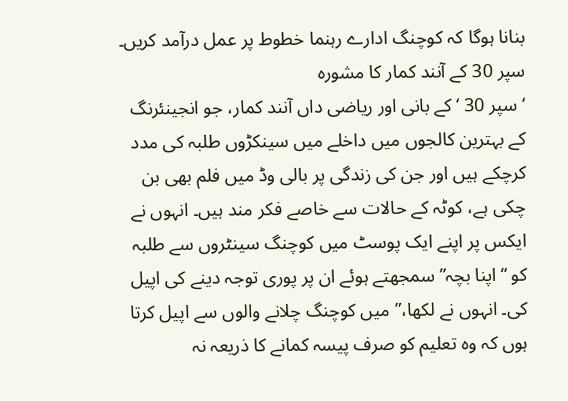بنانا ہوگا کہ کوچنگ ادارے رہنما خطوط پر عمل درآمد کریں۔
سپر 30 کے آنند کمار کا مشورہ
‘سپر 30 ‘ کے بانی اور ریاضی داں آنند کمار، جو انجینئرنگ کے بہترین کالجوں میں داخلے میں سینکڑوں طلبہ کی مدد کرچکے ہیں اور جن کی زندگی پر بالی وڈ میں فلم بھی بن چکی ہے، کوٹہ کے حالات سے خاصے فکر مند ہیں۔ انہوں نے ایکس پر اپنے ایک پوسٹ میں کوچنگ سینٹروں سے طلبہ کو “اپنا بچہ”سمجھتے ہوئے ان پر پوری توجہ دینے کی اپیل کی۔ انہوں نے لکھا،”میں کوچنگ چلانے والوں سے اپیل کرتا ہوں کہ وہ تعلیم کو صرف پیسہ کمانے کا ذریعہ نہ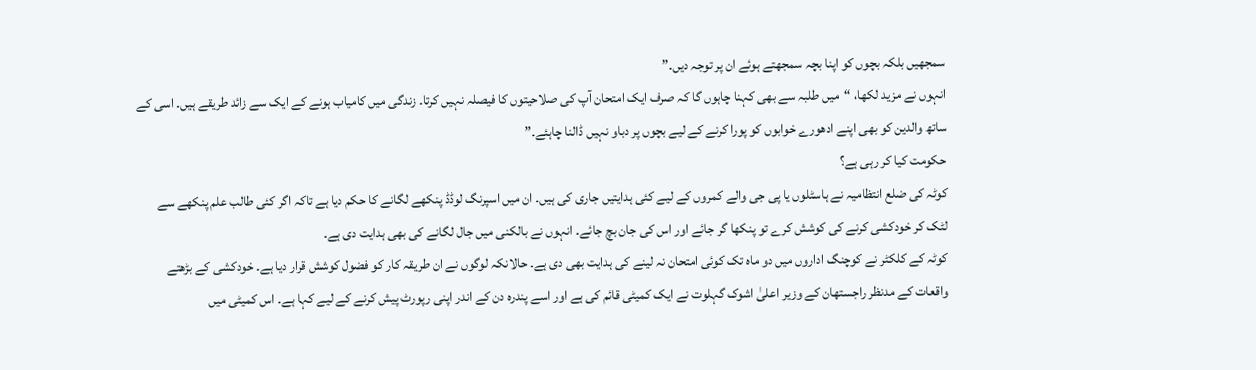سمجھیں بلکہ بچوں کو اپنا بچہ سمجھتے ہوئے ان پر توجہ دیں۔”
انہوں نے مزید لکھا، “میں طلبہ سے بھی کہنا چاہوں گا کہ صرف ایک امتحان آپ کی صلاحیتوں کا فیصلہ نہیں کرتا۔ زندگی میں کامیاب ہونے کے ایک سے زائد طریقے ہیں۔ اسی کے ساتھ والدین کو بھی اپنے ادھورے خوابوں کو پورا کرنے کے لیے بچوں پر دباو نہیں ڈالنا چاہئے۔”
حکومت کیا کر رہی ہے؟
کوٹہ کی ضلع انتظامیہ نے ہاسٹلوں یا پی جی والے کمروں کے لیے کئی ہدایتیں جاری کی ہیں۔ ان میں اسپرنگ لوڈڈ پنکھے لگانے کا حکم دیا ہے تاکہ اگر کئی طالب علم پنکھے سے لٹک کر خودکشی کرنے کی کوشش کرے تو پنکھا گر جائے اور اس کی جان بچ جائے۔ انہوں نے بالکنی میں جال لگانے کی بھی ہدایت دی ہے۔
کوٹہ کے کلکٹر نے کوچنگ اداروں میں دو ماہ تک کوئی امتحان نہ لینے کی ہدایت بھی دی ہے۔ حالانکہ لوگوں نے ان طریقہ کار کو فضول کوشش قرار دیا ہے۔ خودکشی کے بڑھتے واقعات کے مدنظر راجستھان کے وزیر اعلیٰ اشوک گہلوت نے ایک کمیٹی قائم کی ہے اور اسے پندرہ دن کے اندر اپنی رپورٹ پیش کرنے کے لیے کہا ہے۔ اس کمیٹی میں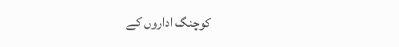کوچنگ اداروں کے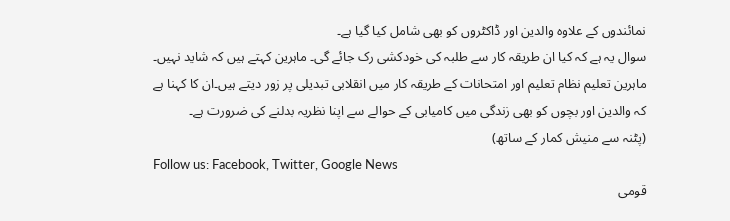نمائندوں کے علاوہ والدین اور ڈاکٹروں کو بھی شامل کیا گیا ہے۔
سوال یہ ہے کہ کیا ان طریقہ کار سے طلبہ کی خودکشی رک جائے گی۔ ماہرین کہتے ہیں کہ شاید نہیں۔ ماہرین تعلیم نظام تعلیم اور امتحانات کے طریقہ کار میں انقلابی تبدیلی پر زور دیتے ہیں۔ان کا کہنا ہے کہ والدین اور بچوں کو بھی زندگی میں کامیابی کے حوالے سے اپنا نظریہ بدلنے کی ضرورت ہے۔
(پٹنہ سے منیش کمار کے ساتھ)
Follow us: Facebook, Twitter, Google News
قومی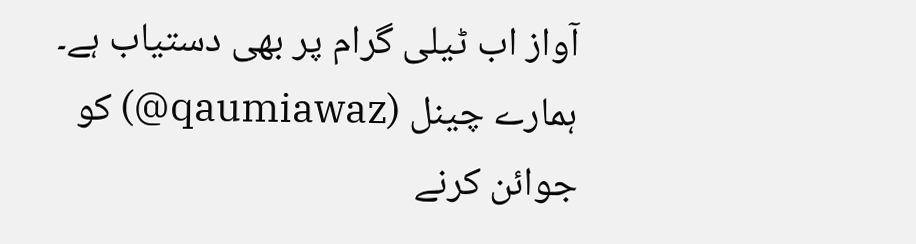آواز اب ٹیلی گرام پر بھی دستیاب ہے۔ ہمارے چینل (qaumiawaz@) کو جوائن کرنے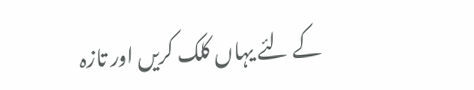کے لئے یہاں کلک کریں اور تازہ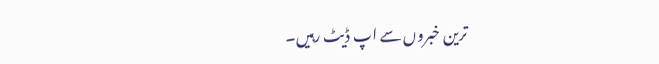ترین خبروں سے اپ ڈیٹ رہیں۔